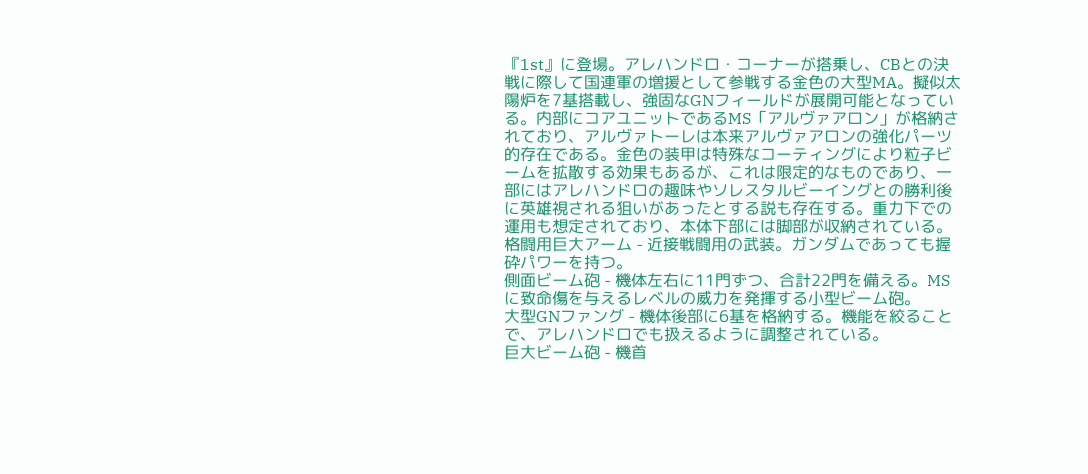『1st』に登場。アレハンドロ・コーナーが搭乗し、CBとの決戦に際して国連軍の増援として参戦する金色の大型MA。擬似太陽炉を7基搭載し、強固なGNフィールドが展開可能となっている。内部にコアユニットであるMS「アルヴァアロン」が格納されており、アルヴァトーレは本来アルヴァアロンの強化パーツ的存在である。金色の装甲は特殊なコーティングにより粒子ビームを拡散する効果もあるが、これは限定的なものであり、一部にはアレハンドロの趣味やソレスタルビーイングとの勝利後に英雄視される狙いがあったとする説も存在する。重力下での運用も想定されており、本体下部には脚部が収納されている。
格闘用巨大アーム - 近接戦闘用の武装。ガンダムであっても握砕パワーを持つ。
側面ビーム砲 - 機体左右に11門ずつ、合計22門を備える。MSに致命傷を与えるレベルの威力を発揮する小型ビーム砲。
大型GNファング - 機体後部に6基を格納する。機能を絞ることで、アレハンドロでも扱えるように調整されている。
巨大ビーム砲 - 機首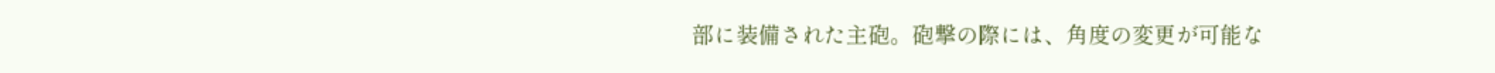部に装備された主砲。砲撃の際には、角度の変更が可能な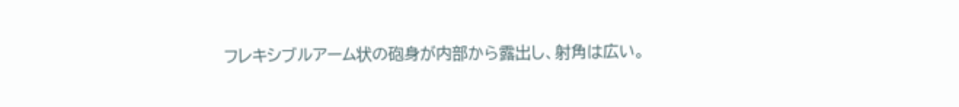フレキシブルアーム状の砲身が内部から露出し、射角は広い。